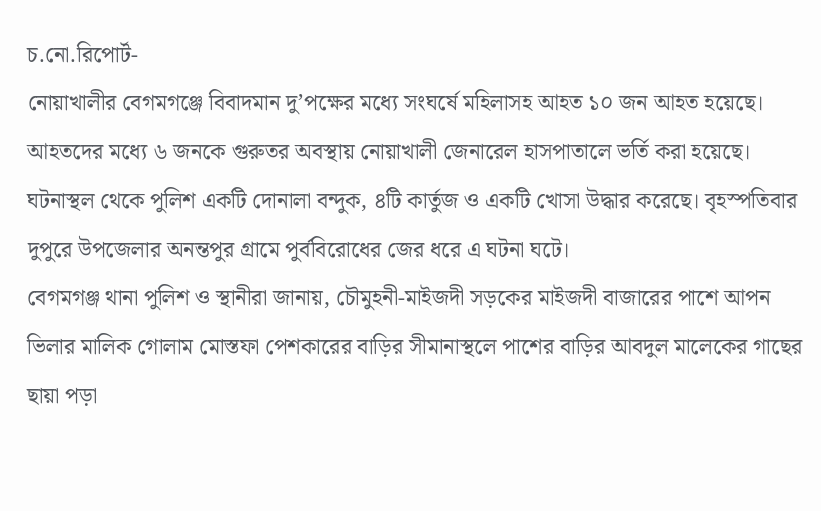চ.নো.রিপোর্ট-
নোয়াখালীর বেগমগঞ্জে বিবাদমান দু’পক্ষের মধ্যে সংঘর্ষে মহিলাসহ আহত ১০ জন আহত হয়েছে। আহতদের মধ্যে ৬ জনকে গুরুতর অবস্থায় নোয়াখালী জেনারেল হাসপাতালে ভর্তি করা হয়েছে। ঘটনাস্থল থেকে পুলিশ একটি দোনালা বন্দুক, ৪টি কার্তুজ ও একটি খোসা উদ্ধার করেছে। বৃহস্পতিবার দুপুরে উপজেলার অনন্তপুর গ্রামে পুর্ববিরোধের জের ধরে এ ঘটনা ঘটে।
বেগমগঞ্জ থানা পুলিশ ও স্থানীরা জানায়, চৌমুহনী-মাইজদী সড়কের মাইজদী বাজারের পাশে আপন ভিলার মালিক গোলাম মোস্তফা পেশকারের বাড়ির সীমানাস্থলে পাশের বাড়ির আবদুল মালেকের গাছের ছায়া পড়া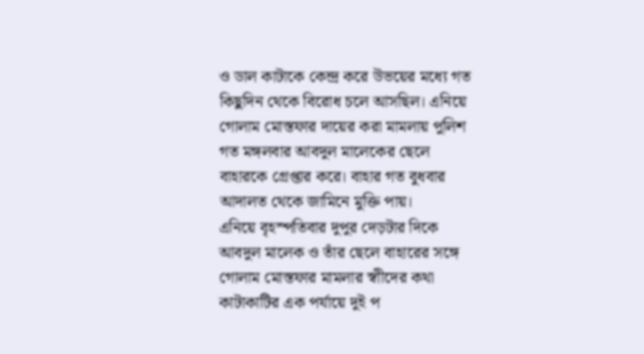ও ডাল কাটাকে কেন্দ্র করে উভয়ের মধ্যে গত কিছুদিন থেকে বিরোধ চলে আসছিল। এনিয়ে গোলাম মোস্তফার দায়ের করা মামলায় পুলিশ গত মঙ্গলবার আবদুল মালেকের ছেলে বাহারকে গ্রেপ্তার করে। বাহার গত বুধবার আদালত থেকে জামিনে মুক্তি পায়।
এনিয়ে বৃহস্পতিবার দুপুর দেড়টার দিকে আবদুল মালেক ও তাঁর ছেলে বাহারের সঙ্গে গোলাম মোস্তফার মামলার স্বাীদের কথা কাটাকাটির এক পর্যায়ে দুই প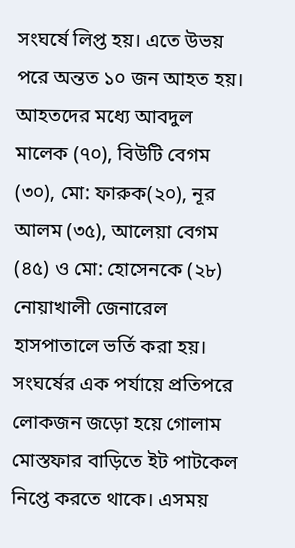সংঘর্ষে লিপ্ত হয়। এতে উভয় পরে অন্তত ১০ জন আহত হয়। আহতদের মধ্যে আবদুল মালেক (৭০), বিউটি বেগম (৩০), মো: ফারুক(২০), নূর আলম (৩৫), আলেয়া বেগম (৪৫) ও মো: হোসেনকে (২৮) নোয়াখালী জেনারেল হাসপাতালে ভর্তি করা হয়।
সংঘর্ষের এক পর্যায়ে প্রতিপরে লোকজন জড়ো হয়ে গোলাম মোস্তফার বাড়িতে ইট পাটকেল নিপ্তে করতে থাকে। এসময়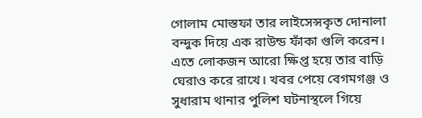গোলাম মোস্তফা তার লাইসেন্সকৃত দোনালা বন্দুক দিয়ে এক রাউন্ড ফাঁকা গুলি করেন। এতে লোকজন আরো ক্ষিপ্ত হয়ে তার বাড়ি ঘেরাও করে রাখে। খবর পেয়ে বেগমগঞ্জ ও সুধারাম থানার পুলিশ ঘটনাস্থলে গিয়ে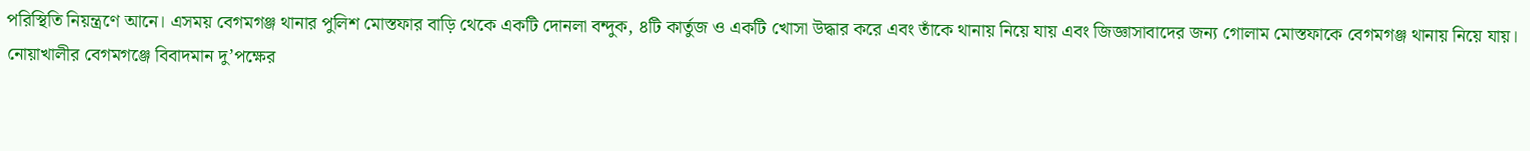পরিস্থিতি নিয়ন্ত্রণে আনে। এসময় বেগমগঞ্জ থানার পুলিশ মোস্তফার বাড়ি থেকে একটি দোনলা বন্দুক, ৪টি কার্তুজ ও একটি খোসা উদ্ধার করে এবং তাঁকে থানায় নিয়ে যায় এবং জিজ্ঞাসাবাদের জন্য গোলাম মোস্তফাকে বেগমগঞ্জ থানায় নিয়ে যায়।
নোয়াখালীর বেগমগঞ্জে বিবাদমান দু’পক্ষের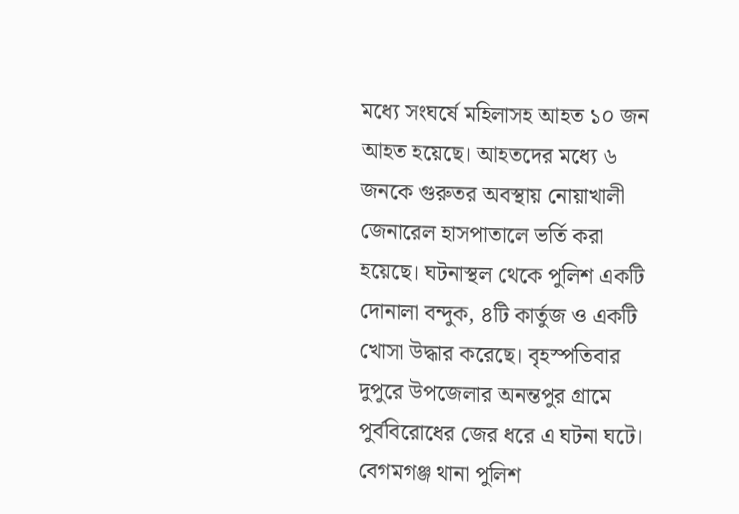মধ্যে সংঘর্ষে মহিলাসহ আহত ১০ জন আহত হয়েছে। আহতদের মধ্যে ৬ জনকে গুরুতর অবস্থায় নোয়াখালী জেনারেল হাসপাতালে ভর্তি করা হয়েছে। ঘটনাস্থল থেকে পুলিশ একটি দোনালা বন্দুক, ৪টি কার্তুজ ও একটি খোসা উদ্ধার করেছে। বৃহস্পতিবার দুপুরে উপজেলার অনন্তপুর গ্রামে পুর্ববিরোধের জের ধরে এ ঘটনা ঘটে।
বেগমগঞ্জ থানা পুলিশ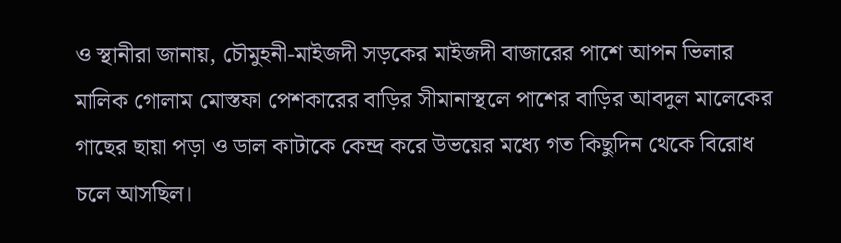ও স্থানীরা জানায়, চৌমুহনী-মাইজদী সড়কের মাইজদী বাজারের পাশে আপন ভিলার মালিক গোলাম মোস্তফা পেশকারের বাড়ির সীমানাস্থলে পাশের বাড়ির আবদুল মালেকের গাছের ছায়া পড়া ও ডাল কাটাকে কেন্দ্র করে উভয়ের মধ্যে গত কিছুদিন থেকে বিরোধ চলে আসছিল।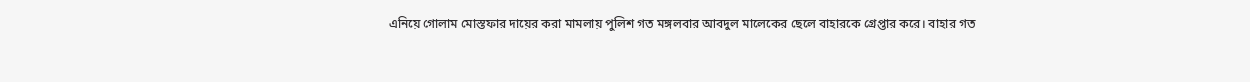এনিয়ে গোলাম মোস্তফার দায়ের করা মামলায় পুলিশ গত মঙ্গলবার আবদুল মালেকের ছেলে বাহারকে গ্রেপ্তার করে। বাহার গত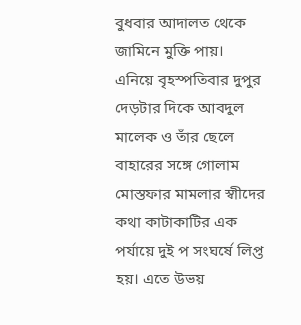বুধবার আদালত থেকে জামিনে মুক্তি পায়।
এনিয়ে বৃহস্পতিবার দুপুর দেড়টার দিকে আবদুল মালেক ও তাঁর ছেলে বাহারের সঙ্গে গোলাম মোস্তফার মামলার স্বাীদের কথা কাটাকাটির এক পর্যায়ে দুই প সংঘর্ষে লিপ্ত হয়। এতে উভয়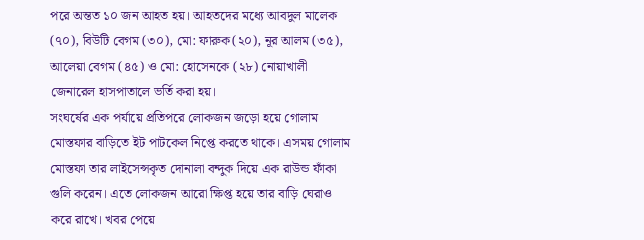পরে অন্তত ১০ জন আহত হয়। আহতদের মধ্যে আবদুল মালেক (৭০), বিউটি বেগম (৩০), মো: ফারুক(২০), নূর আলম (৩৫), আলেয়া বেগম (৪৫) ও মো: হোসেনকে (২৮) নোয়াখালী জেনারেল হাসপাতালে ভর্তি করা হয়।
সংঘর্ষের এক পর্যায়ে প্রতিপরে লোকজন জড়ো হয়ে গোলাম মোস্তফার বাড়িতে ইট পাটকেল নিপ্তে করতে থাকে। এসময় গোলাম মোস্তফা তার লাইসেন্সকৃত দোনালা বন্দুক দিয়ে এক রাউন্ড ফাঁকা গুলি করেন। এতে লোকজন আরো ক্ষিপ্ত হয়ে তার বাড়ি ঘেরাও করে রাখে। খবর পেয়ে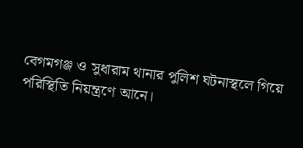বেগমগঞ্জ ও সুধারাম থানার পুলিশ ঘটনাস্থলে গিয়ে পরিস্থিতি নিয়ন্ত্রণে আনে।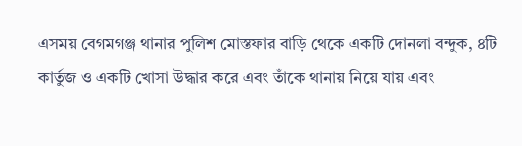এসময় বেগমগঞ্জ থানার পুলিশ মোস্তফার বাড়ি থেকে একটি দোনলা বন্দুক, ৪টি কার্তুজ ও একটি খোসা উদ্ধার করে এবং তাঁকে থানায় নিয়ে যায় এবং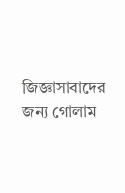জিজ্ঞাসাবাদের জন্য গোলাম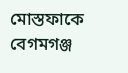মোস্তফাকে বেগমগঞ্জ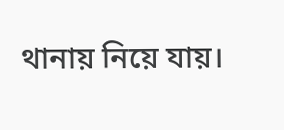থানায় নিয়ে যায়।